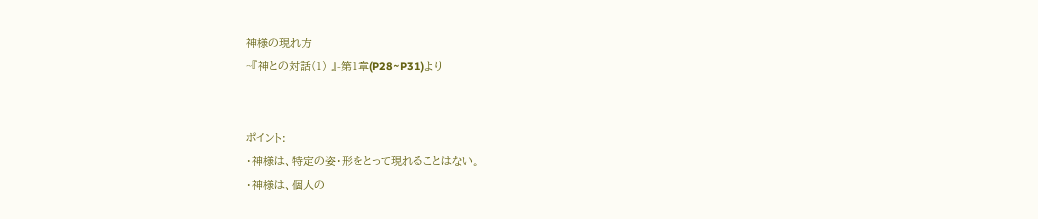神様の現れ方
~『神との対話(1) 』-第1章(P28~P31)より


ポイント:
・神様は、特定の姿・形をとって現れることはない。
・神様は、個人の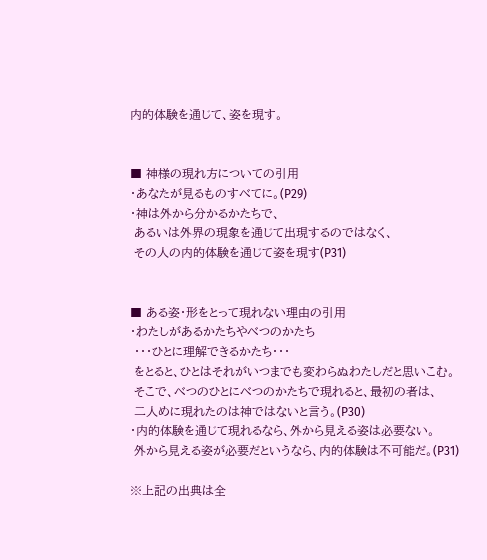内的体験を通じて、姿を現す。


■ 神様の現れ方についての引用
・あなたが見るものすべてに。(P29)
・神は外から分かるかたちで、
 あるいは外界の現象を通じて出現するのではなく、
 その人の内的体験を通じて姿を現す(P31)


■ ある姿・形をとって現れない理由の引用
・わたしがあるかたちやべつのかたち
 ・・・ひとに理解できるかたち・・・
 をとると、ひとはそれがいつまでも変わらぬわたしだと思いこむ。
 そこで、べつのひとにべつのかたちで現れると、最初の者は、
 二人めに現れたのは神ではないと言う。(P30)
・内的体験を通じて現れるなら、外から見える姿は必要ない。
 外から見える姿が必要だというなら、内的体験は不可能だ。(P31)

※上記の出典は全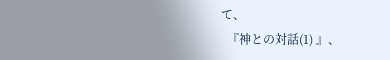て、
  『神との対話(1) 』、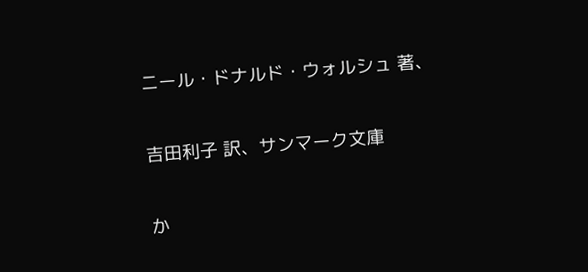ニール・ドナルド・ウォルシュ 著、

吉田利子 訳、サンマーク文庫

か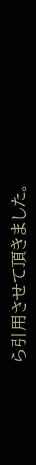ら引用させて頂きました。